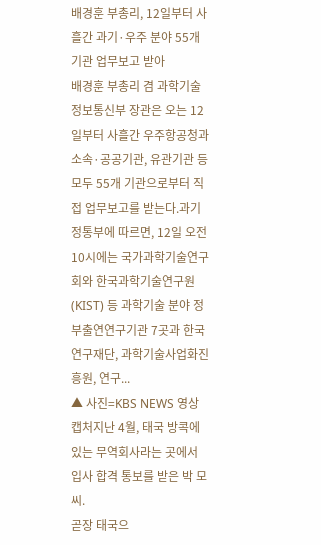배경훈 부총리, 12일부터 사흘간 과기·우주 분야 55개 기관 업무보고 받아
배경훈 부총리 겸 과학기술정보통신부 장관은 오는 12일부터 사흘간 우주항공청과 소속·공공기관, 유관기관 등 모두 55개 기관으로부터 직접 업무보고를 받는다.과기정통부에 따르면, 12일 오전 10시에는 국가과학기술연구회와 한국과학기술연구원(KIST) 등 과학기술 분야 정부출연연구기관 7곳과 한국연구재단, 과학기술사업화진흥원, 연구...
▲ 사진=KBS NEWS 영상 캡처지난 4월, 태국 방콕에 있는 무역회사라는 곳에서 입사 합격 통보를 받은 박 모 씨.
곧장 태국으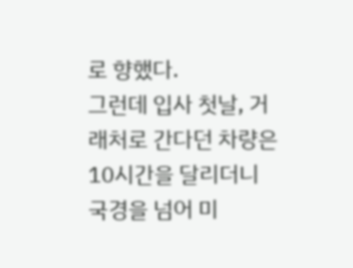로 향했다.
그런데 입사 첫날, 거래처로 간다던 차량은 10시간을 달리더니 국경을 넘어 미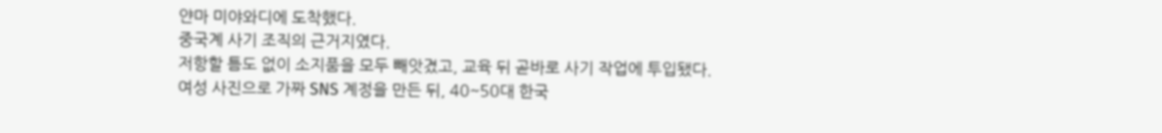얀마 미야와디에 도착했다.
중국계 사기 조직의 근거지였다.
저항할 틈도 없이 소지품을 모두 빼앗겼고, 교육 뒤 곧바로 사기 작업에 투입됐다.
여성 사진으로 가짜 SNS 계정을 만든 뒤, 40~50대 한국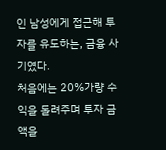인 남성에게 접근해 투자를 유도하는, 금융 사기였다.
처음에는 20%가량 수익을 돌려주며 투자 금액을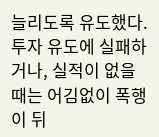늘리도록 유도했다.
투자 유도에 실패하거나, 실적이 없을 때는 어김없이 폭행이 뒤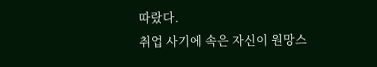따랐다.
취업 사기에 속은 자신이 원망스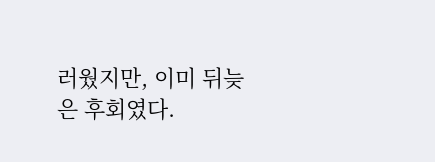러웠지만, 이미 뒤늦은 후회였다.